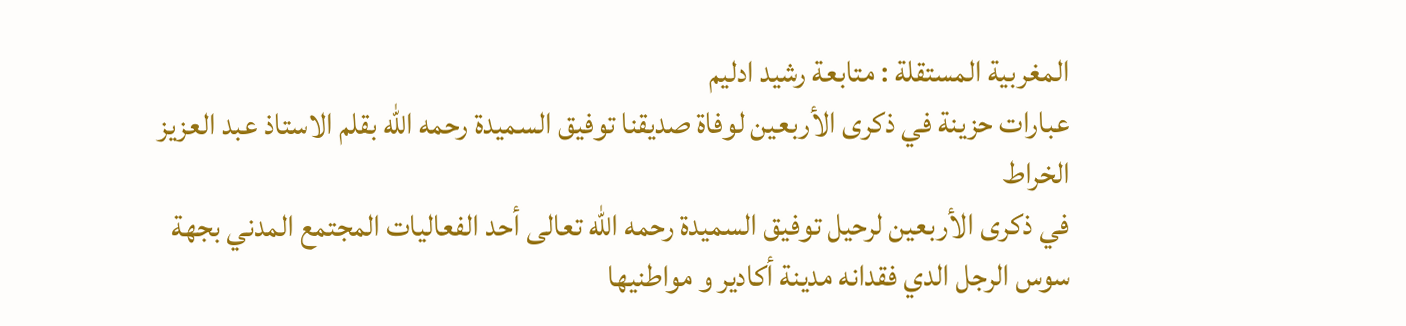المغربية المستقلة : متابعة رشيد ادليم
عبارات حزينة في ذكرى الأربعين لوفاة صديقنا توفيق السميدة رحمه الله بقلم الاستاذ عبد العزيز الخراط
في ذكرى الأربعين لرحيل توفيق السميدة رحمه الله تعالى أحد الفعاليات المجتمع المدني بجهة سوس الرجل الدي فقدانه مدينة أكادير و مواطنيها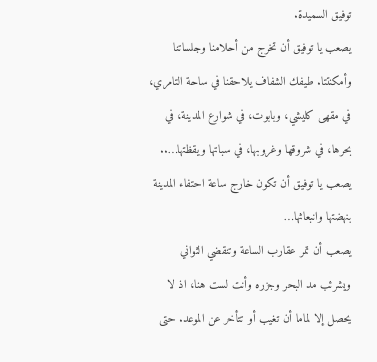توفيق السميدة.
يصعب يا توفيق أن تخرج من أحلامنا وجلساتنا وأمكنتتا. طيفك الشفاف يلاحقنا في ساحة التامري، في مقهى كليشي، وبابوت، في شوارع المدينة، في بحرها، في شروقها وغروبها، في سباتها ويقظتها…..
يصعب يا توفيق أن تكون خارج ساعة احتفاء المدينة بنهضتها وانبعاثها…
يصعب أن تمر عقارب الساعة وتنقضي الثواني ويشرئب مد البحر وجزره وأنت لست هنا، اذ لا يحصل إلا لماما أن تغيب أو تتأخر عن الموعد. حتى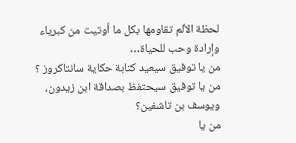لحظة الألم تقاومها بكل ما أوتيت من كبرياء وإرادة وحب للحياة…
من يا توفيق سيعيد كتابة حكاية سانتاكروز ؟
من يا توفيق سيحتفظ بصداقة ابن زيدون، ويوسف بن تاشفين؟
من يا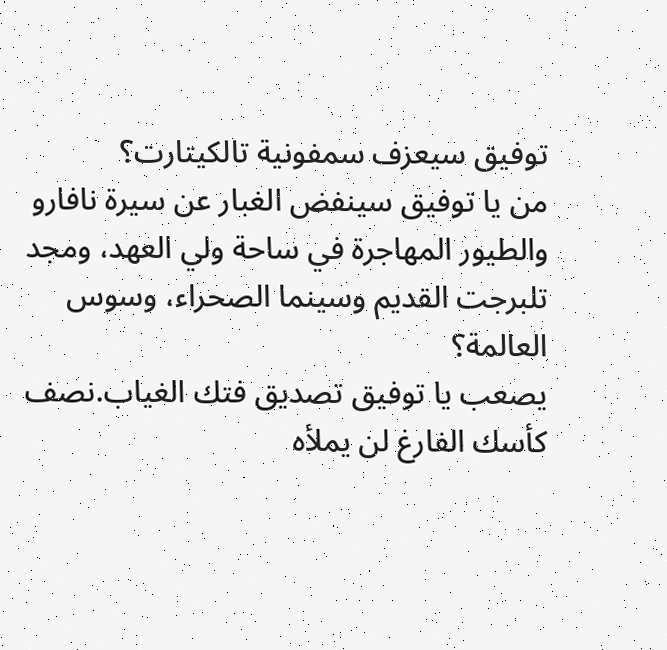توفيق سيعزف سمفونية تالكيتارت؟
من يا توفيق سينفض الغبار عن سيرة نافارو والطيور المهاجرة في ساحة ولي العهد، ومجد تلبرجت القديم وسينما الصحراء، وسوس العالمة؟
يصعب يا توفيق تصديق فتك الغياب.نصف كأسك الفارغ لن يملأه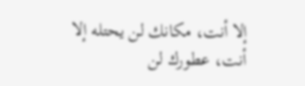إلا أنت، مكانك لن يحتله إلا أنت، عطورك لن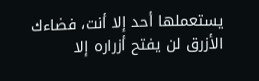يستعملها أحد إلا أنت، فضاءك الأزرق لن يفتح أزراره إلا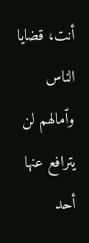أنت، قضايا الناس وٱمالهم لن يترافع عنها أحد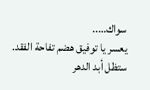سواك…..
يعسر يا توفيق هضم تفاحة الفقد.
ستظل أبد الدهر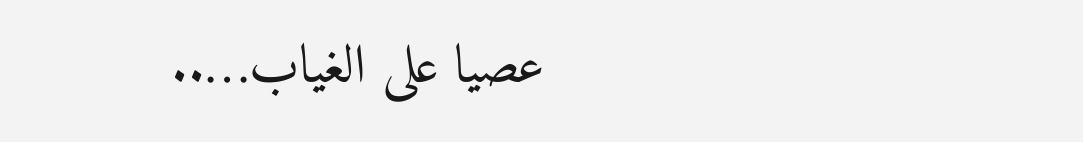عصيا على الغياب…..